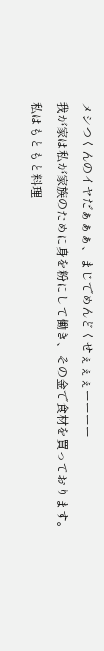メシつくんのイヤだぁぁぁ、まじでめんどくせぇぇぇーーーー
我が家は私が家族のために身を粉にして働き、その金で食材を買っております。
私はもともと料理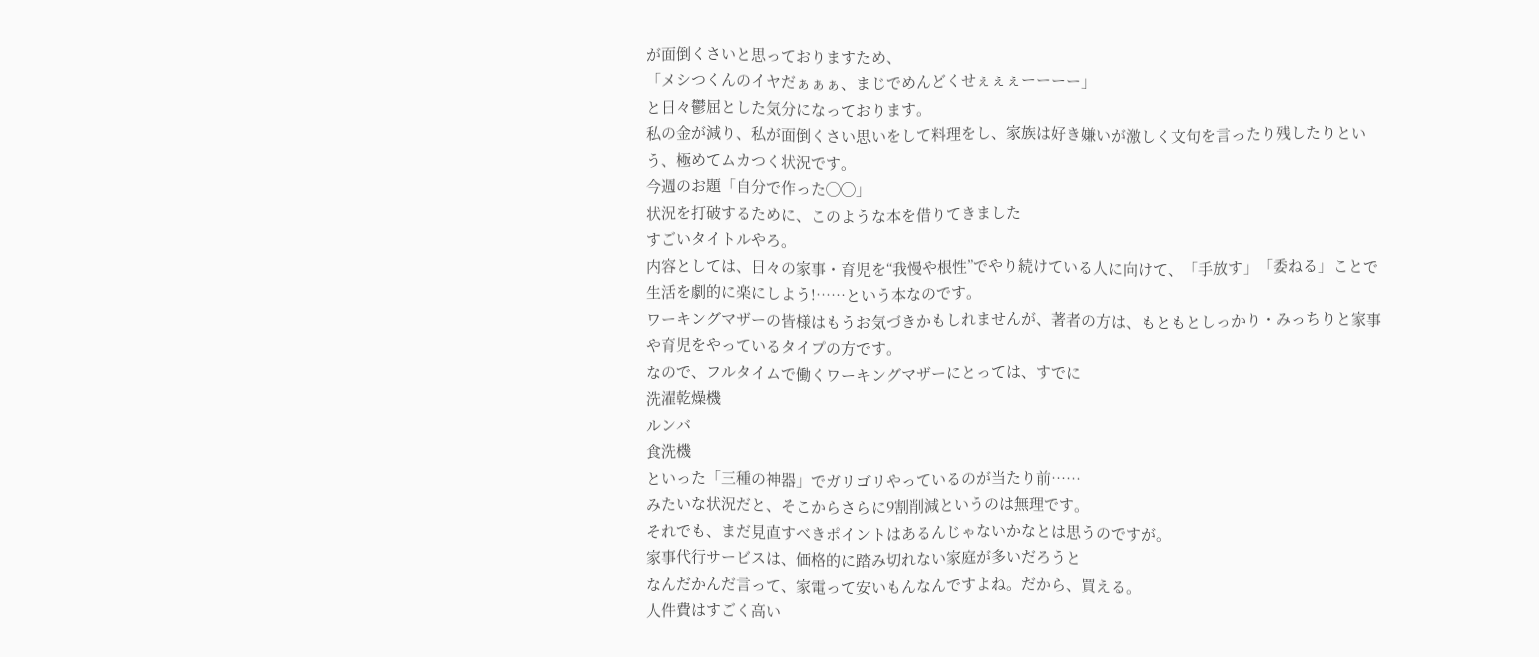が面倒くさいと思っておりますため、
「メシつくんのイヤだぁぁぁ、まじでめんどくせぇぇぇーーーー」
と日々鬱屈とした気分になっております。
私の金が減り、私が面倒くさい思いをして料理をし、家族は好き嫌いが激しく文句を言ったり残したりという、極めてムカつく状況です。
今週のお題「自分で作った◯◯」
状況を打破するために、このような本を借りてきました
すごいタイトルやろ。
内容としては、日々の家事・育児を“我慢や根性”でやり続けている人に向けて、「手放す」「委ねる」ことで生活を劇的に楽にしよう!……という本なのです。
ワーキングマザーの皆様はもうお気づきかもしれませんが、著者の方は、もともとしっかり・みっちりと家事や育児をやっているタイプの方です。
なので、フルタイムで働くワーキングマザーにとっては、すでに
洗濯乾燥機
ルンバ
食洗機
といった「三種の神器」でガリゴリやっているのが当たり前……
みたいな状況だと、そこからさらに9割削減というのは無理です。
それでも、まだ見直すべきポイントはあるんじゃないかなとは思うのですが。
家事代行サービスは、価格的に踏み切れない家庭が多いだろうと
なんだかんだ言って、家電って安いもんなんですよね。だから、買える。
人件費はすごく高い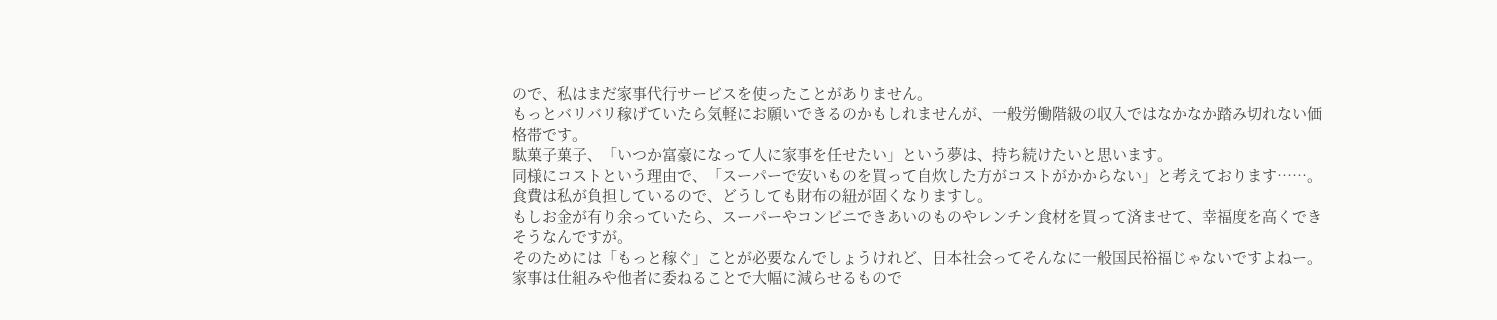ので、私はまだ家事代行サービスを使ったことがありません。
もっとバリバリ稼げていたら気軽にお願いできるのかもしれませんが、一般労働階級の収入ではなかなか踏み切れない価格帯です。
駄菓子菓子、「いつか富豪になって人に家事を任せたい」という夢は、持ち続けたいと思います。
同様にコストという理由で、「スーパーで安いものを買って自炊した方がコストがかからない」と考えております……。
食費は私が負担しているので、どうしても財布の紐が固くなりますし。
もしお金が有り余っていたら、スーパーやコンビニできあいのものやレンチン食材を買って済ませて、幸福度を高くできそうなんですが。
そのためには「もっと稼ぐ」ことが必要なんでしょうけれど、日本社会ってそんなに一般国民裕福じゃないですよねー。
家事は仕組みや他者に委ねることで大幅に減らせるもので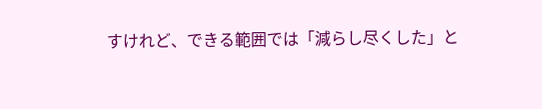すけれど、できる範囲では「減らし尽くした」と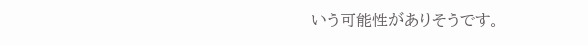いう可能性がありそうです。